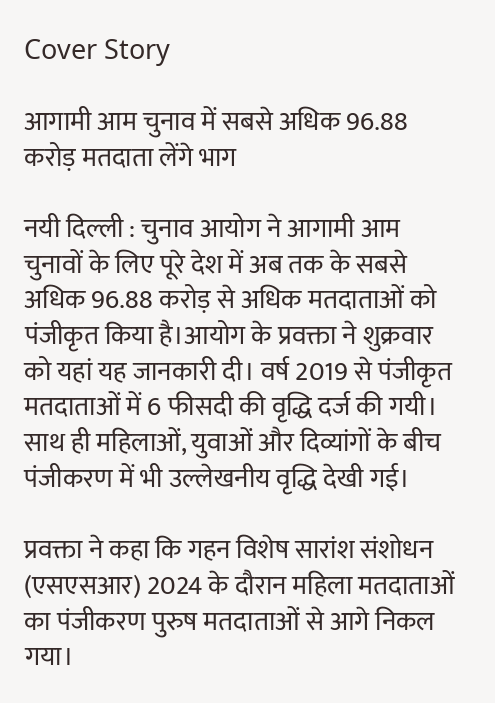Cover Story

आगामी आम चुनाव में सबसे अधिक 96.88 करोड़ मतदाता लेंगे भाग

नयी दिल्ली : चुनाव आयोग ने आगामी आम चुनावों के लिए पूरे देश में अब तक के सबसे अधिक 96.88 करोड़ से अधिक मतदाताओं को पंजीकृत किया है।आयोग के प्रवक्ता ने शुक्रवार को यहां यह जानकारी दी। वर्ष 2019 से पंजीकृत मतदाताओं में 6 फीसदी की वृद्धि दर्ज की गयी। साथ ही महिलाओं, युवाओं और दिव्यांगों के बीच पंजीकरण में भी उल्लेखनीय वृद्धि देखी गई।

प्रवक्ता ने कहा कि गहन विशेष सारांश संशोधन (एसएसआर) 2024 के दौरान महिला मतदाताओं का पंजीकरण पुरुष मतदाताओं से आगे निकल गया।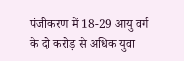पंजीकरण में 18-29 आयु वर्ग के दो करोड़ से अधिक युवा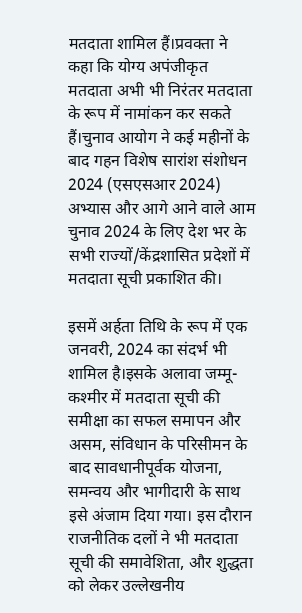मतदाता शामिल हैं।प्रवक्ता ने कहा कि योग्य अपंजीकृत मतदाता अभी भी निरंतर मतदाता के रूप में नामांकन कर सकते हैं।चुनाव आयोग ने कई महीनों के बाद गहन विशेष सारांश संशोधन 2024 (एसएसआर 2024) अभ्यास और आगे आने वाले आम चुनाव 2024 के लिए देश भर के सभी राज्यों/केंद्रशासित प्रदेशों में मतदाता सूची प्रकाशित की।

इसमें अर्हता तिथि के रूप में एक जनवरी, 2024 का संदर्भ भी शामिल है।इसके अलावा जम्मू-कश्मीर में मतदाता सूची की समीक्षा का सफल समापन और असम, संविधान के परिसीमन के बाद सावधानीपूर्वक योजना, समन्वय और भागीदारी के साथ इसे अंजाम दिया गया। इस दौरान राजनीतिक दलों ने भी मतदाता सूची की समावेशिता, और शुद्धता को लेकर उल्लेखनीय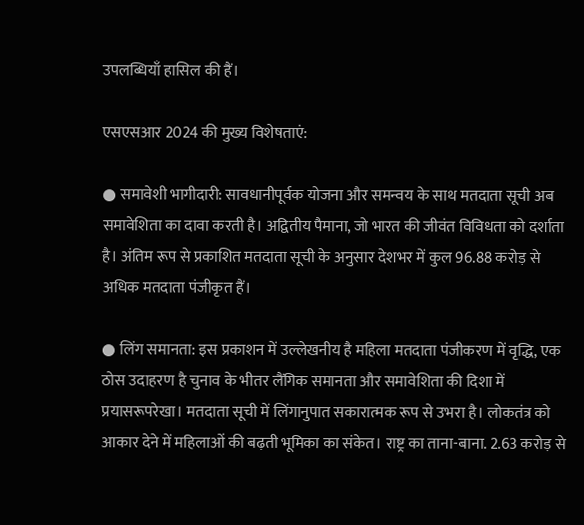उपलब्धियाँ हासिल की हैं।

एसएसआर 2024 की मुख्य विशेषताएं:

● समावेशी भागीदारी: सावधानीपूर्वक योजना और समन्वय के साथ मतदाता सूची अब समावेशिता का दावा करती है। अद्वितीय पैमाना, जो भारत की जीवंत विविधता को दर्शाता है। अंतिम रूप से प्रकाशित मतदाता सूची के अनुसार देशभर में कुल 96.88 करोड़ से अधिक मतदाता पंजीकृत हैं।

● लिंग समानता: इस प्रकाशन में उल्लेखनीय है महिला मतदाता पंजीकरण में वृद्धि, एक ठोस उदाहरण है चुनाव के भीतर लैंगिक समानता और समावेशिता की दिशा में प्रयासरूपरेखा। मतदाता सूची में लिंगानुपात सकारात्मक रूप से उभरा है। लोकतंत्र को आकार देने में महिलाओं की बढ़ती भूमिका का संकेत। राष्ट्र का ताना-बाना. 2.63 करोड़ से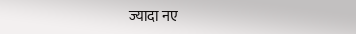ज्यादा नए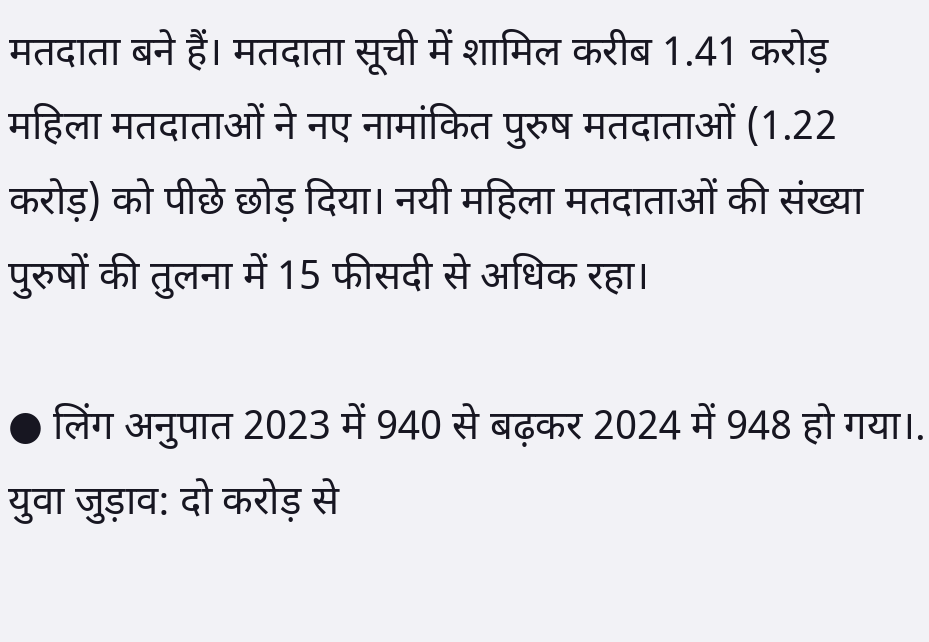मतदाता बने हैं। मतदाता सूची में शामिल करीब 1.41 करोड़ महिला मतदाताओं ने नए नामांकित पुरुष मतदाताओं (1.22 करोड़) को पीछे छोड़ दिया। नयी महिला मतदाताओं की संख्या पुरुषों की तुलना में 15 फीसदी से अधिक रहा।

● लिंग अनुपात 2023 में 940 से बढ़कर 2024 में 948 हो गया।. युवा जुड़ाव: दो करोड़ से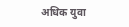अधिक युवा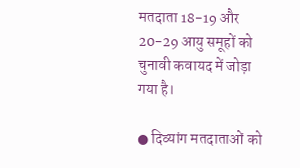मतदाता 18-19 और 20-29 आयु समूहों को चुनावी कवायद में जोड़ा गया है।

● दिव्यांग मतदाताओं को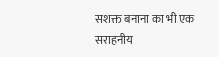सशक्त बनाना का भी एक सराहनीय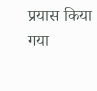प्रयास किया गया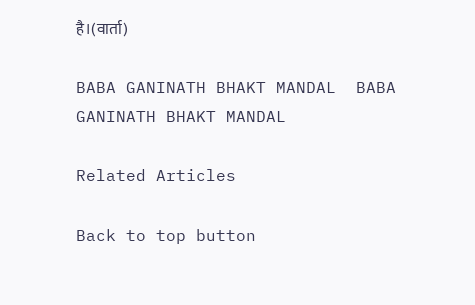है।(वार्ता)

BABA GANINATH BHAKT MANDAL  BABA GANINATH BHAKT MANDAL

Related Articles

Back to top button